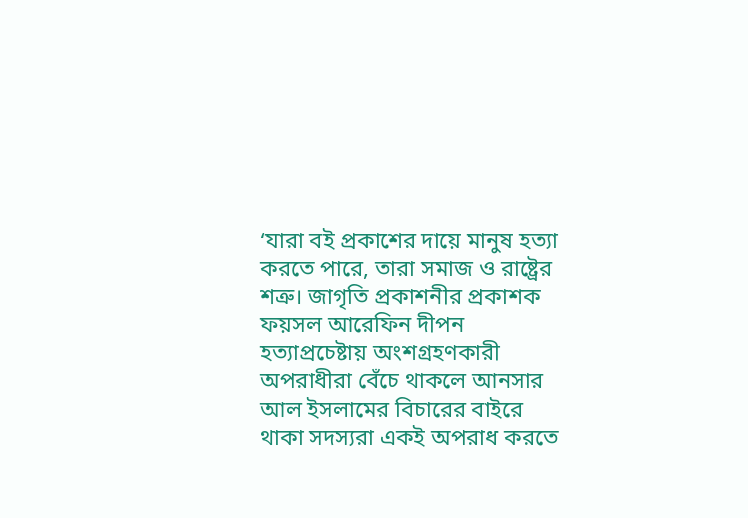‘যারা বই প্রকাশের দায়ে মানুষ হত্যা করতে পারে, তারা সমাজ ও রাষ্ট্রের শত্রু। জাগৃতি প্রকাশনীর প্রকাশক ফয়সল আরেফিন দীপন হত্যাপ্রচেষ্টায় অংশগ্রহণকারী অপরাধীরা বেঁচে থাকলে আনসার আল ইসলামের বিচারের বাইরে থাকা সদস্যরা একই অপরাধ করতে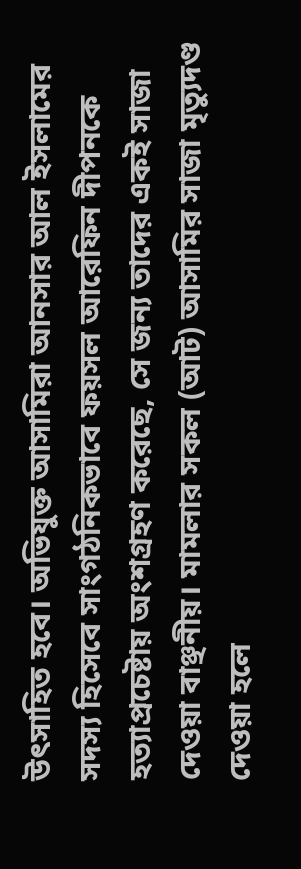উৎসাহিত হবে। অভিযুক্ত আসামিরা আনসার আল ইসলামের সদস্য হিসেবে সাংগঠনিকভাবে ফয়সল আরেফিন দীপনকে হত্যাপ্রচেষ্টায় অংশগ্রহণ করেছে, সে জন্য তাদের একই সাজা দেওয়া বাঞ্ছনীয়। মামলার সকল (আট) আসামির সাজা মৃত্যুদণ্ড দেওয়া হলে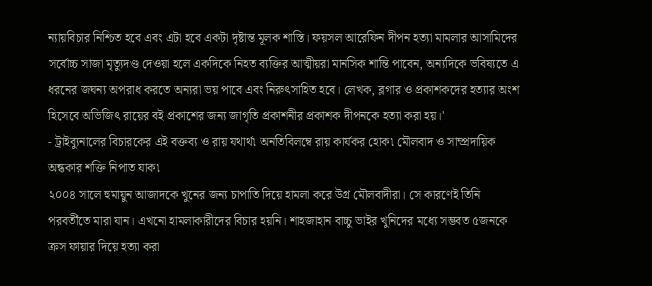ন্যায়বিচার নিশ্চিত হবে এবং এটা হবে একটা দৃষ্টান্ত মূলক শাস্তি। ফয়সল আরেফিন দীপন হত্যা মামলার আসামিদের সর্বোচ্চ সাজা মৃত্যুদণ্ড দেওয়া হলে একদিকে নিহত ব্যক্তির আত্মীয়রা মানসিক শান্তি পাবেন, অন্যদিকে ভবিষ্যতে এ ধরনের জঘন্য অপরাধ করতে অন্যরা ভয় পাবে এবং নিরুৎসাহিত হবে। লেখক, ব্লগার ও প্রকাশকদের হত্যার অংশ হিসেবে অভিজিৎ রায়ের বই প্রকাশের জন্য জাগৃতি প্রকাশনীর প্রকাশক দীপনকে হত্যা করা হয়।'
- ট্রাইব্যুনালের বিচারকের এই বক্তব্য ও রায় যথার্থ৷ অনতিবিলম্বে রায় কার্যকর হোক৷ মৌলবাদ ও সাম্প্রদায়িক অন্ধকার শক্তি নিপাত যাক৷
২০০৪ সালে হুমায়ুন আজাদকে খুনের জন্য চাপাতি দিয়ে হামলা করে উগ্র মৌলবাদীরা। সে কারণেই তিনি পরবর্তীতে মারা যান। এখনো হামলাকারীদের বিচার হয়নি। শাহজাহান বাচ্চু ভাইর খুনিদের মধ্যে সম্ভবত ৫জনকে ক্রস ফায়ার দিয়ে হত্যা করা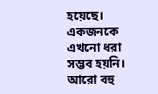হয়েছে। একজনকে এখনো ধরা সম্ভব হয়নি। আরো বহু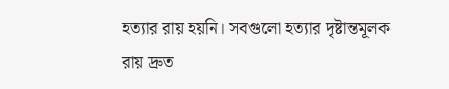হত্যার রায় হয়নি। সবগুলো হত্যার দৃষ্টান্তমূলক রায় দ্রুত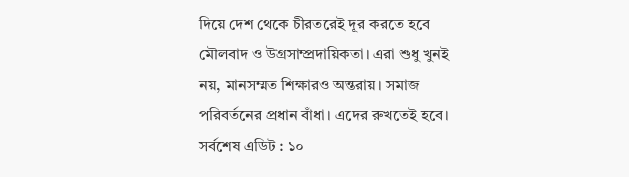দিয়ে দেশ থেকে চীরতরেই দূর করতে হবে মৌলবাদ ও উগ্রসাম্প্রদায়িকতা। এরা শুধু খুনই নয়, মানসম্মত শিক্ষারও অন্তরায়। সমাজ পরিবর্তনের প্রধান বাঁধা। এদের রুখতেই হবে।
সর্বশেষ এডিট : ১০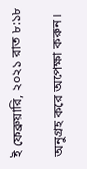ই ফেব্রুয়ারি, ২০২১ রাত ৮:১৮

অনুগ্রহ করে অপেক্ষা করুন।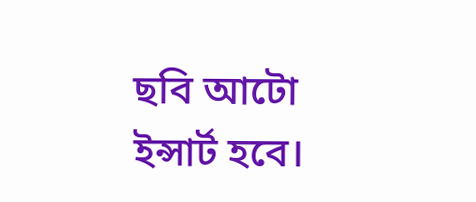ছবি আটো ইন্সার্ট হবে।